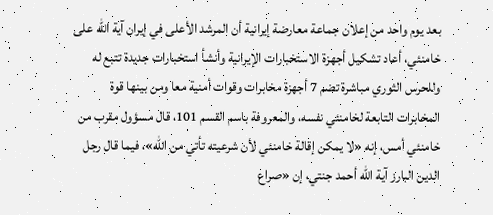بعد يوم واحد من إعلان جماعة معارضة إيرانية أن المرشد الأعلى في إيران آية الله على خامنئي، أعاد تشكيل أجهزة الاستخبارات الإيرانية وأنشأ استخبارات جديدة تتبع له وللحرس الثوري مباشرة تضم 7 أجهزة مخابرات وقوات أمنية معا ومن بينها قوة المخابرات التابعة لخامنئي نفسه، والمعروفة باسم القسم 101، قال مسؤول مقرب من خامنئي أمس، إنه «لا يمكن إقالة خامنئي لأن شرعيته تأتي من الله»، فيما قال رجل الدين البارز آية الله أحمد جنتي، إن «صراع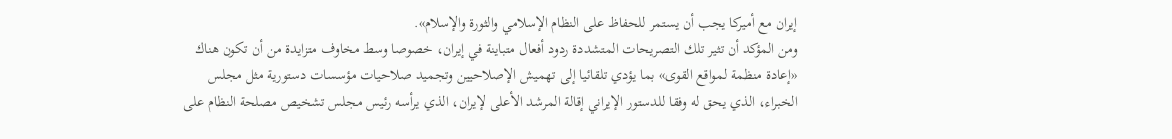إيران مع أميركا يجب أن يستمر للحفاظ على النظام الإسلامي والثورة والإسلام».
ومن المؤكد أن تثير تلك التصريحات المتشددة ردود أفعال متباينة في إيران، خصوصا وسط مخاوف متزايدة من أن تكون هناك «إعادة منظمة لمواقع القوى» بما يؤدي تلقائيا إلى تهميش الإصلاحيين وتجميد صلاحيات مؤسسات دستورية مثل مجلس الخبراء، الذي يحق له وفقا للدستور الإيراني إقالة المرشد الأعلى لإيران، الذي يرأسه رئيس مجلس تشخيص مصلحة النظام على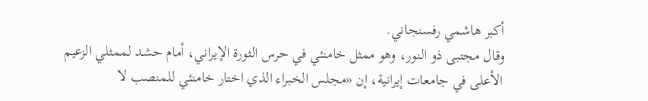أكبر هاشمي رفسنجاني.
وقال مجتبى ذو النور، وهو ممثل خامنئي في حرس الثورة الإيراني، أمام حشد لممثلي الزعيم الأعلى في جامعات إيرانية، إن «مجلس الخبراء الذي اختار خامنئي للمنصب لا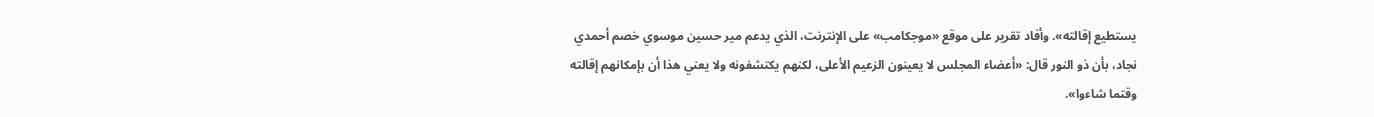يستطيع إقالته». وأفاد تقرير على موقع «موجكامب» على الإنترنت، الذي يدعم مير حسين موسوي خصم أحمدي نجاد، بأن ذو النور قال: «أعضاء المجلس لا يعينون الزعيم الأعلى، لكنهم يكتشفونه ولا يعني هذا أن بإمكانهم إقالته وقتما شاءوا».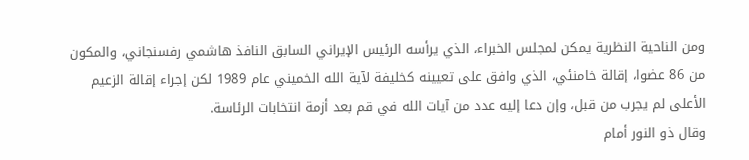ومن الناحية النظرية يمكن لمجلس الخبراء، الذي يرأسه الرئيس الإيراني السابق النافذ هاشمي رفسنجاني، والمكون من 86 عضوا، إقالة خامنئي، الذي وافق على تعيينه كخليفة لآية الله الخميني عام 1989 لكن إجراء إقالة الزعيم الأعلى لم يجرب من قبل، وإن دعا إليه عدد من آيات الله في قم بعد أزمة انتخابات الرئاسة.
وقال ذو النور أمام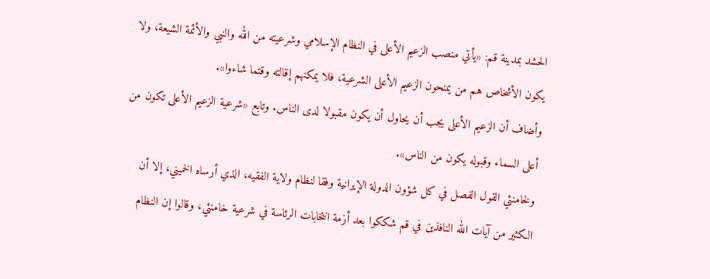الحشد بمدينة قم: «يأتي منصب الزعيم الأعلى في النظام الإسلامي وشرعيته من الله والنبي والأئمة الشيعة، ولا يكون الأشخاص هم من يمنحون الزعيم الأعلى الشرعية، فلا يمكنهم إقالته وقتما شاءوا».
وأضاف أن الزعيم الأعلى يجب أن يحاول أن يكون مقبولا لدى الناس. وتابع «شرعية الزعيم الأعلى تكون من أعلى السماء وقبوله يكون من الناس».
ولخامنئي القول الفصل في كل شؤون الدولة الإيرانية وفقا لنظام ولاية الفقيه، الذي أرساه الخميني، إلا أن الكثير من آيات الله النافذين في قم شككوا بعد أزمة انتخابات الرئاسة في شرعية خامنئي، وقالوا إن النظام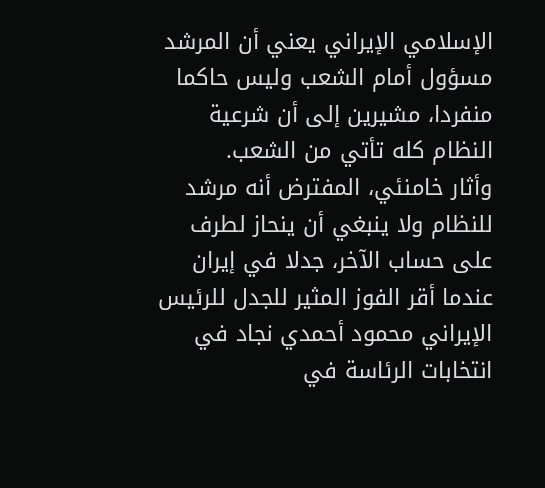الإسلامي الإيراني يعني أن المرشد مسؤول أمام الشعب وليس حاكما منفردا، مشيرين إلى أن شرعية النظام كله تأتي من الشعب.
وأثار خامنئي، المفترض أنه مرشد للنظام ولا ينبغي أن ينحاز لطرف على حساب الآخر، جدلا في إيران عندما أقر الفوز المثير للجدل للرئيس الإيراني محمود أحمدي نجاد في انتخابات الرئاسة في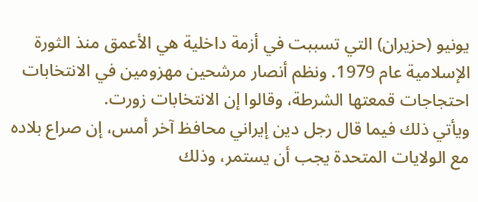يونيو (حزيران) التي تسببت في أزمة داخلية هي الأعمق منذ الثورة الإسلامية عام 1979. ونظم أنصار مرشحين مهزومين في الانتخابات احتجاجات قمعتها الشرطة، وقالوا إن الانتخابات زورت.
ويأتي ذلك فيما قال رجل دين إيراني محافظ آخر أمس، إن صراع بلاده مع الولايات المتحدة يجب أن يستمر، وذلك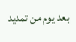بعد يوم من تمديد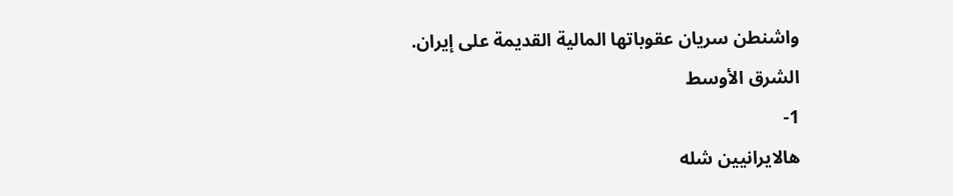واشنطن سريان عقوباتها المالية القديمة على إيران.
الشرق الأوسط
1-
هالايرانيين شله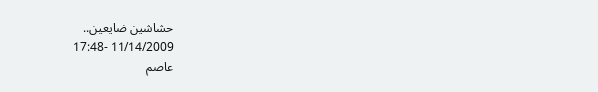حشاشين ضايعين..
11/14/2009 -17:48
عاصم